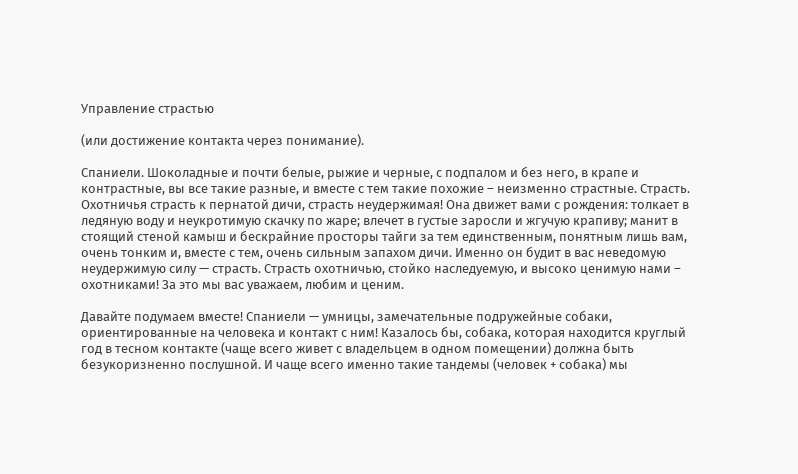Управление страстью

(или достижение контакта через понимание).

Спаниели. Шоколадные и почти белые, рыжие и черные, с подпалом и без него, в крапе и контрастные, вы все такие разные, и вместе с тем такие похожие – неизменно страстные. Страсть. Охотничья страсть к пернатой дичи, страсть неудержимая! Она движет вами с рождения: толкает в ледяную воду и неукротимую скачку по жаре; влечет в густые заросли и жгучую крапиву; манит в стоящий стеной камыш и бескрайние просторы тайги за тем единственным, понятным лишь вам, очень тонким и, вместе с тем, очень сильным запахом дичи. Именно он будит в вас неведомую неудержимую силу — страсть. Страсть охотничью, стойко наследуемую, и высоко ценимую нами – охотниками! За это мы вас уважаем, любим и ценим.

Давайте подумаем вместе! Спаниели — умницы, замечательные подружейные собаки, ориентированные на человека и контакт с ним! Казалось бы, собака, которая находится круглый год в тесном контакте (чаще всего живет с владельцем в одном помещении) должна быть безукоризненно послушной. И чаще всего именно такие тандемы (человек + собака) мы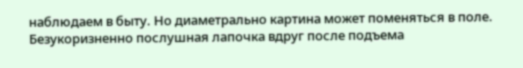наблюдаем в быту. Но диаметрально картина может поменяться в поле. Безукоризненно послушная лапочка вдруг после подъема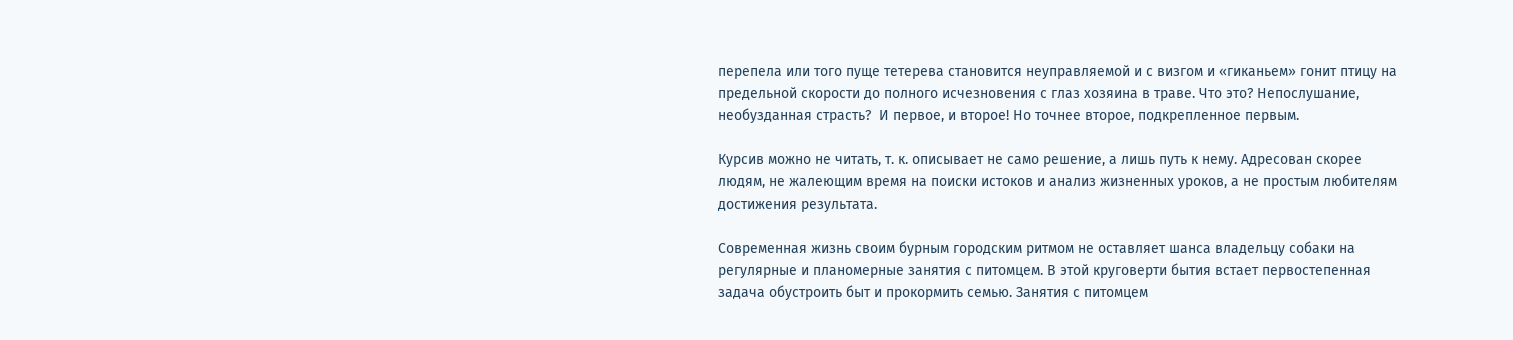перепела или того пуще тетерева становится неуправляемой и с визгом и «гиканьем» гонит птицу на предельной скорости до полного исчезновения с глаз хозяина в траве. Что это? Непослушание, необузданная страсть?  И первое, и второе! Но точнее второе, подкрепленное первым.

Курсив можно не читать, т. к. описывает не само решение, а лишь путь к нему. Адресован скорее людям, не жалеющим время на поиски истоков и анализ жизненных уроков, а не простым любителям достижения результата.

Современная жизнь своим бурным городским ритмом не оставляет шанса владельцу собаки на регулярные и планомерные занятия с питомцем. В этой круговерти бытия встает первостепенная задача обустроить быт и прокормить семью. Занятия с питомцем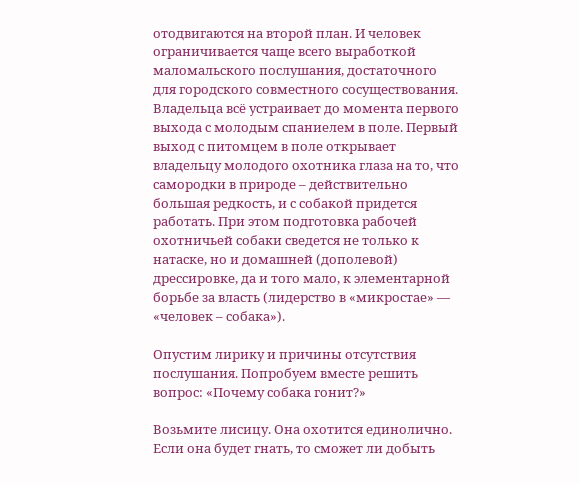отодвигаются на второй план. И человек ограничивается чаще всего выработкой маломальского послушания, достаточного для городского совместного сосуществования. Владельца всё устраивает до момента первого выхода с молодым спаниелем в поле. Первый выход с питомцем в поле открывает владельцу молодого охотника глаза на то, что самородки в природе – действительно большая редкость, и с собакой придется работать. При этом подготовка рабочей охотничьей собаки сведется не только к натаске, но и домашней (дополевой) дрессировке, да и того мало, к элементарной борьбе за власть (лидерство в «микростае» — «человек – собака»).

Опустим лирику и причины отсутствия послушания. Попробуем вместе решить вопрос: «Почему собака гонит?»

Возьмите лисицу. Она охотится единолично. Если она будет гнать, то сможет ли добыть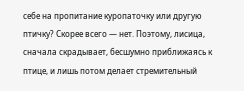себе на пропитание куропаточку или другую птичку? Скорее всего — нет. Поэтому, лисица, сначала скрадывает, бесшумно приближаясь к птице, и лишь потом делает стремительный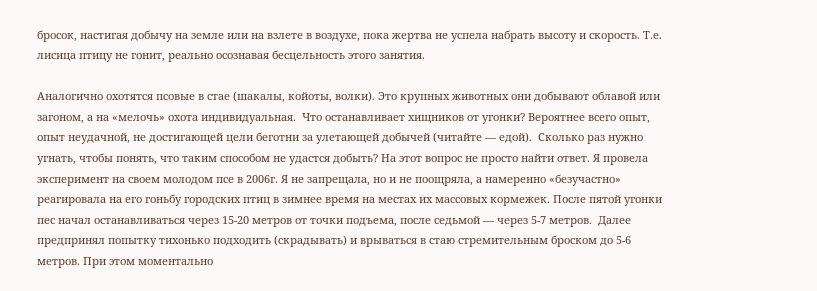бросок, настигая добычу на земле или на взлете в воздухе, пока жертва не успела набрать высоту и скорость. Т.е. лисица птицу не гонит, реально осознавая бесцельность этого занятия.

Аналогично охотятся псовые в стае (шакалы, койоты, волки). Это крупных животных они добывают облавой или загоном, а на «мелочь» охота индивидуальная.  Что останавливает хищников от угонки? Вероятнее всего опыт, опыт неудачной, не достигающей цели беготни за улетающей добычей (читайте — едой).  Сколько раз нужно угнать, чтобы понять, что таким способом не удастся добыть? На этот вопрос не просто найти ответ. Я провела эксперимент на своем молодом псе в 2006г. Я не запрещала, но и не поощряла, а намеренно «безучастно» реагировала на его гоньбу городских птиц в зимнее время на местах их массовых кормежек. После пятой угонки пес начал останавливаться через 15-20 метров от точки подъема, после седьмой — через 5-7 метров.  Далее предпринял попытку тихонько подходить (скрадывать) и врываться в стаю стремительным броском до 5-6 метров. При этом моментально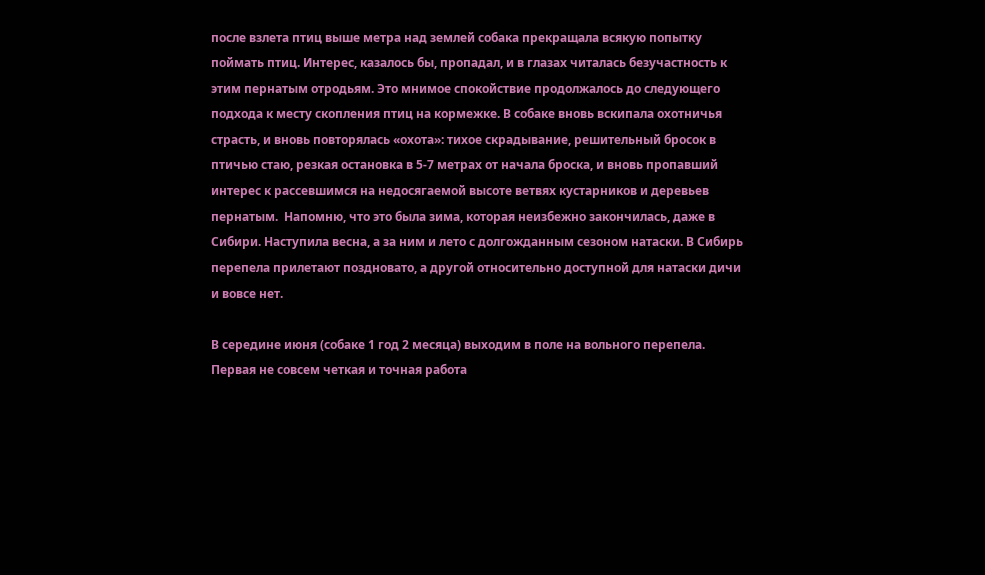после взлета птиц выше метра над землей собака прекращала всякую попытку поймать птиц. Интерес, казалось бы, пропадал, и в глазах читалась безучастность к этим пернатым отродьям. Это мнимое спокойствие продолжалось до следующего подхода к месту скопления птиц на кормежке. В собаке вновь вскипала охотничья страсть, и вновь повторялась «охота»: тихое скрадывание, решительный бросок в птичью стаю, резкая остановка в 5-7 метрах от начала броска, и вновь пропавший интерес к рассевшимся на недосягаемой высоте ветвях кустарников и деревьев пернатым.  Напомню, что это была зима, которая неизбежно закончилась, даже в Сибири. Наступила весна, а за ним и лето с долгожданным сезоном натаски. В Сибирь перепела прилетают поздновато, а другой относительно доступной для натаски дичи и вовсе нет.

В середине июня (собаке 1 год 2 месяца) выходим в поле на вольного перепела. Первая не совсем четкая и точная работа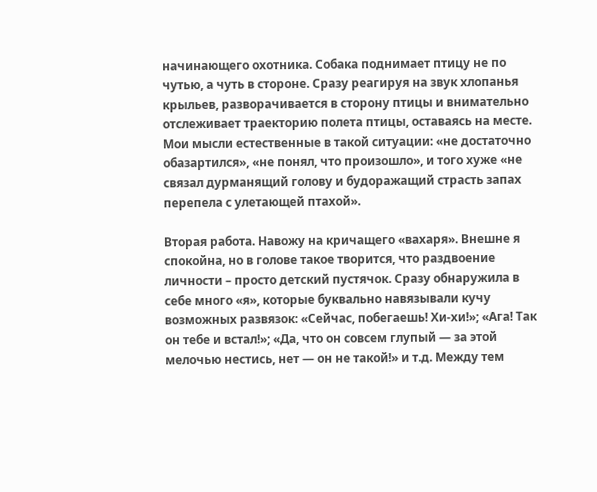начинающего охотника. Собака поднимает птицу не по чутью, а чуть в стороне. Сразу реагируя на звук хлопанья крыльев, разворачивается в сторону птицы и внимательно отслеживает траекторию полета птицы, оставаясь на месте. Мои мысли естественные в такой ситуации: «не достаточно обазартился», «не понял, что произошло», и того хуже «не связал дурманящий голову и будоражащий страсть запах перепела с улетающей птахой».

Вторая работа. Навожу на кричащего «вахаря». Внешне я спокойна, но в голове такое творится, что раздвоение личности – просто детский пустячок. Сразу обнаружила в себе много «я», которые буквально навязывали кучу возможных развязок: «Сейчас, побегаешь! Хи-хи!»; «Ага! Так он тебе и встал!»; «Да, что он совсем глупый — за этой мелочью нестись, нет — он не такой!» и т.д. Между тем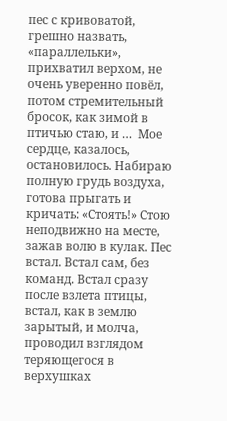пес с кривоватой, грешно назвать, «параллельки», прихватил верхом, не очень уверенно повёл, потом стремительный бросок, как зимой в птичью стаю, и …  Мое сердце, казалось, остановилось. Набираю полную грудь воздуха, готова прыгать и кричать: «Стоять!» Стою неподвижно на месте, зажав волю в кулак. Пес встал. Встал сам, без команд. Встал сразу после взлета птицы, встал, как в землю зарытый, и молча, проводил взглядом теряющегося в верхушках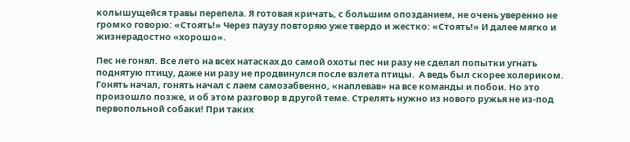колышущейся травы перепела. Я готовая кричать, с большим опозданием, не очень уверенно не громко говорю: «Стоять!» Через паузу повторяю уже твердо и жестко: «Стоять!» И далее мягко и жизнерадостно «хорошо».

Пес не гонял. Все лето на всех натасках до самой охоты пес ни разу не сделал попытки угнать поднятую птицу, даже ни разу не продвинулся после взлета птицы.  А ведь был скорее холериком. Гонять начал, гонять начал с лаем самозабвенно, «наплевав» на все команды и побои. Но это произошло позже, и об этом разговор в другой теме. Стрелять нужно из нового ружья не из-под первопольной собаки! При таких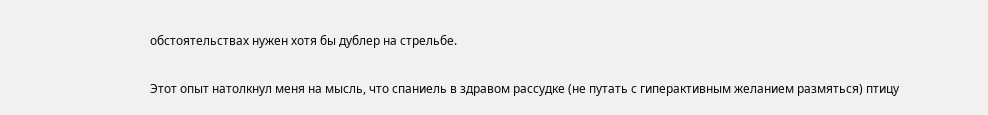обстоятельствах нужен хотя бы дублер на стрельбе.

Этот опыт натолкнул меня на мысль, что спаниель в здравом рассудке (не путать с гиперактивным желанием размяться) птицу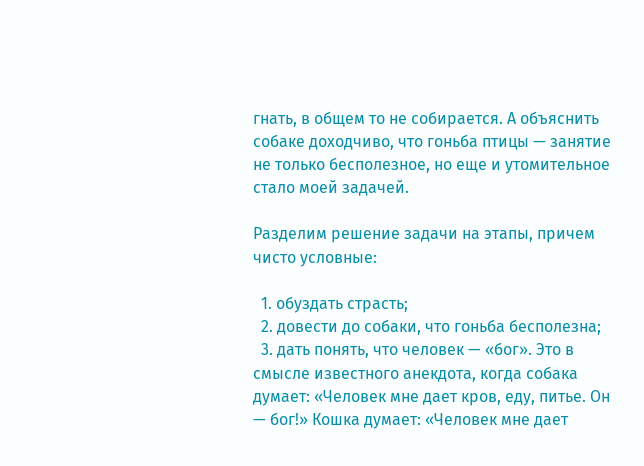гнать, в общем то не собирается. А объяснить собаке доходчиво, что гоньба птицы — занятие не только бесполезное, но еще и утомительное стало моей задачей.

Разделим решение задачи на этапы, причем чисто условные:

  1. обуздать страсть;
  2. довести до собаки, что гоньба бесполезна;
  3. дать понять, что человек — «бог». Это в смысле известного анекдота, когда собака думает: «Человек мне дает кров, еду, питье. Он — бог!» Кошка думает: «Человек мне дает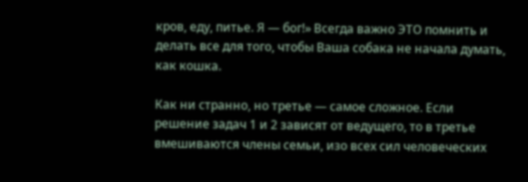кров, еду, питье. Я — бог!» Всегда важно ЭТО помнить и делать все для того, чтобы Ваша собака не начала думать, как кошка.

Как ни странно, но третье — самое сложное. Если решение задач 1 и 2 зависят от ведущего, то в третье вмешиваются члены семьи, изо всех сил человеческих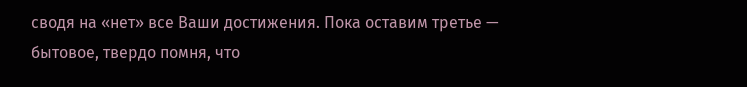сводя на «нет» все Ваши достижения. Пока оставим третье — бытовое, твердо помня, что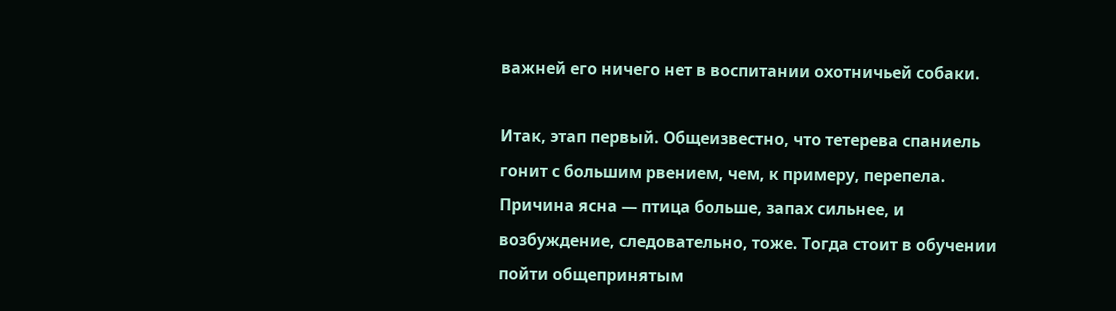важней его ничего нет в воспитании охотничьей собаки.

Итак, этап первый. Общеизвестно, что тетерева спаниель гонит с большим рвением, чем, к примеру, перепела. Причина ясна — птица больше, запах сильнее, и возбуждение, следовательно, тоже. Тогда стоит в обучении пойти общепринятым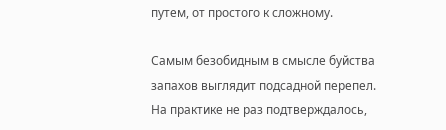путем, от простого к сложному.

Самым безобидным в смысле буйства запахов выглядит подсадной перепел. На практике не раз подтверждалось,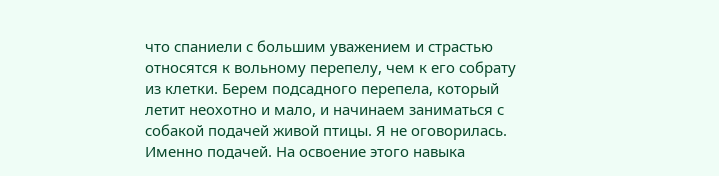что спаниели с большим уважением и страстью относятся к вольному перепелу, чем к его собрату из клетки. Берем подсадного перепела, который летит неохотно и мало, и начинаем заниматься с собакой подачей живой птицы. Я не оговорилась. Именно подачей. На освоение этого навыка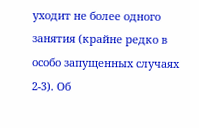уходит не более одного занятия (крайне редко в особо запущенных случаях 2-3). Об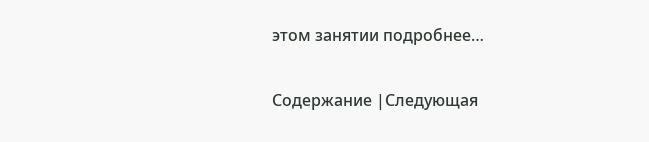этом занятии подробнее…

Содержание |Следующая